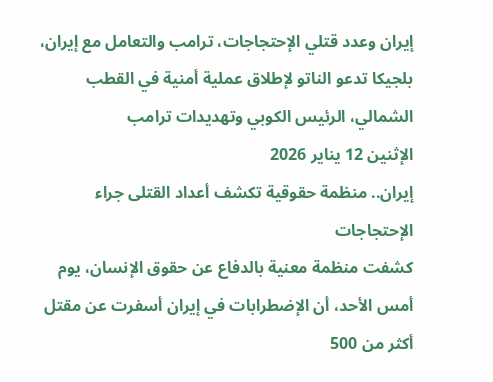إيران وعدد قتلي الإحتجاجات، ترامب والتعامل مع إيران، بلجيكا تدعو الناتو لإطلاق عملية أمنية في القطب الشمالي، الرئيس الكوبي وتهديدات ترامب
الإثنين 12 يناير 2026
إيران.. منظمة حقوقية تكشف أعداد القتلى جراء الإحتجاجات
كشفت منظمة معنية بالدفاع عن حقوق الإنسان، يوم أمس الأحد، أن الإضطرابات في إيران أسفرت عن مقتل أكثر من 500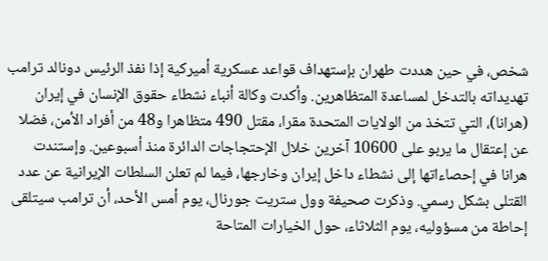شخص، في حين هددت طهران بإستهداف قواعد عسكرية أميركية إذا نفذ الرئيس دونالد ترامب تهديداته بالتدخل لمساعدة المتظاهرين. وأكدت وكالة أنباء نشطاء حقوق الإنسان في إيران (هرانا)، التي تتخذ من الولايات المتحدة مقرا، مقتل 490 متظاهرا و48 من أفراد الأمن، فضلا عن إعتقال ما يربو على 10600 آخرين خلال الإحتجاجات الدائرة منذ أسبوعين. وإستندت هرانا في إحصاءاتها إلى نشطاء داخل إيران وخارجها، فيما لم تعلن السلطات الإيرانية عن عدد القتلى بشكل رسمي. وذكرت صحيفة وول ستريت جورنال، يوم أمس الأحد، أن ترامب سيتلقى إحاطة من مسؤوليه، يوم الثلاثاء، حول الخيارات المتاحة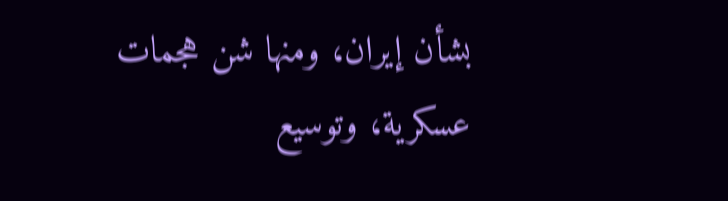بشأن إيران، ومنها شن هجمات عسكرية، وتوسيع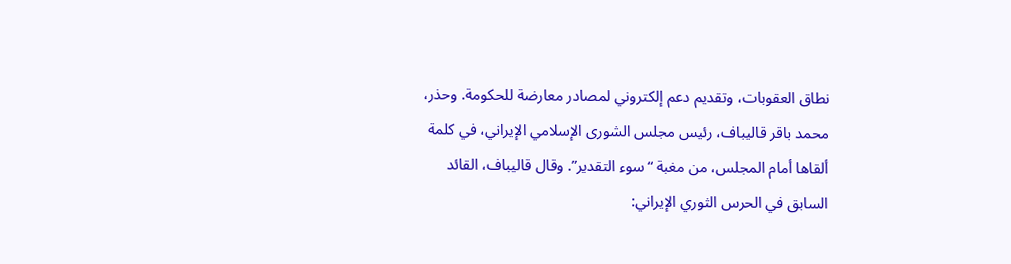نطاق العقوبات، وتقديم دعم إلكتروني لمصادر معارضة للحكومة. وحذر، محمد باقر قاليباف، رئيس مجلس الشورى الإسلامي الإيراني، في كلمة ألقاها أمام المجلس، من مغبة “سوء التقدير”. وقال قاليباف، القائد السابق في الحرس الثوري الإيراني: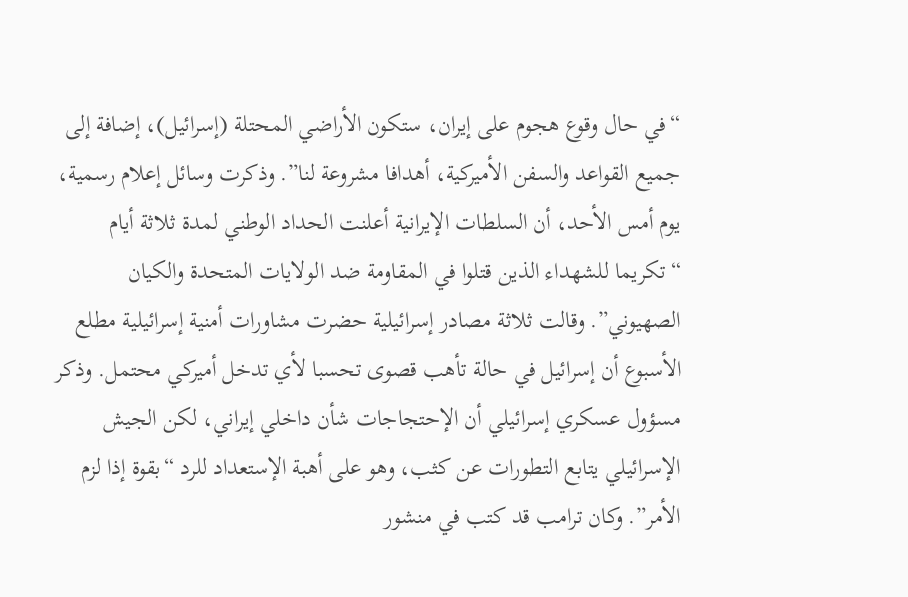“في حال وقوع هجوم على إيران، ستكون الأراضي المحتلة (إسرائيل)، إضافة إلى جميع القواعد والسفن الأميركية، أهدافا مشروعة لنا”. وذكرت وسائل إعلام رسمية، يوم أمس الأحد، أن السلطات الإيرانية أعلنت الحداد الوطني لمدة ثلاثة أيام “تكريما للشهداء الذين قتلوا في المقاومة ضد الولايات المتحدة والكيان الصهيوني”. وقالت ثلاثة مصادر إسرائيلية حضرت مشاورات أمنية إسرائيلية مطلع الأسبوع أن إسرائيل في حالة تأهب قصوى تحسبا لأي تدخل أميركي محتمل. وذكر مسؤول عسكري إسرائيلي أن الإحتجاجات شأن داخلي إيراني، لكن الجيش الإسرائيلي يتابع التطورات عن كثب، وهو على أهبة الإستعداد للرد “بقوة إذا لزم الأمر”. وكان ترامب قد كتب في منشور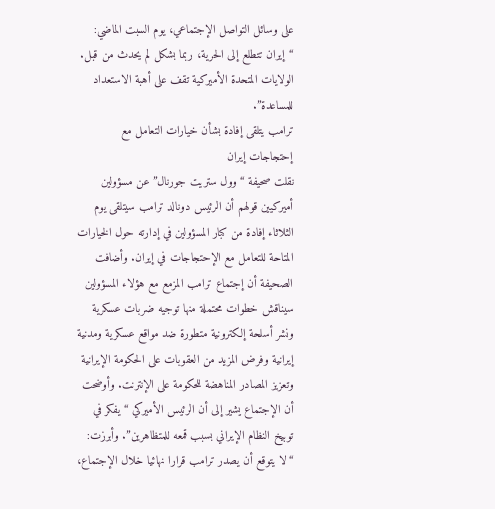على وسائل التواصل الإجتماعي، يوم السبت الماضي: “إيران تتطلع إلى الحرية، ربما بشكل لم يحدث من قبل. الولايات المتحدة الأميركية تقف على أهبة الاستعداد للمساعدة”.
ترامب يتلقى إفادة بشأن خيارات التعامل مع إحتجاجات إيران
نقلت صحيفة “وول ستريت جورنال” عن مسؤولين أميركيين قولهم أن الرئيس دونالد ترامب سيتلقى يوم الثلاثاء إفادة من كبار المسؤولين في إدارته حول الخيارات المتاحة للتعامل مع الإحتجاجات في إيران. وأضافت الصحيفة أن إجتماع ترامب المزمع مع هؤلاء المسؤولين سيناقش خطوات محتملة منها توجيه ضربات عسكرية ونشر أسلحة إلكترونية متطورة ضد مواقع عسكرية ومدنية إيرانية وفرض المزيد من العقوبات على الحكومة الإيرانية وتعزيز المصادر المناهضة للحكومة على الإنترنت. وأوضحت أن الإجتماع يشير إلى أن الرئيس الأميركي “يفكر في توبيخ النظام الإيراني بسبب قمعه للمتظاهرين”. وأبرزت: “لا يتوقع أن يصدر ترامب قرارا نهائيا خلال الإجتماع،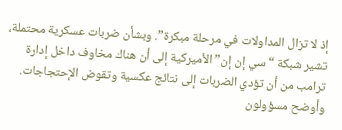إذ لا تزال المداولات في مرحلة مبكرة”. وبشأن ضربات عسكرية محتملة، تشير شبكة “سي إن إن” الأميركية إلى أن هناك مخاوف داخل إدارة ترامب من أن تؤدي الضربات إلى نتائج عكسية وتقوض الإحتجاجات. وأوضح مسؤولون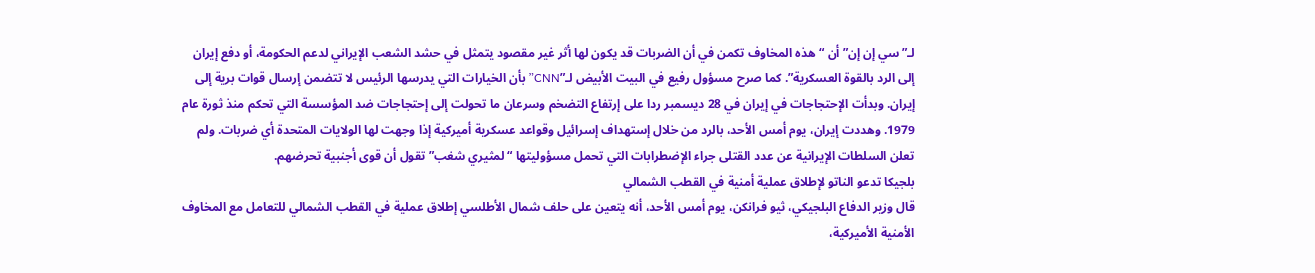لـ”سي إن إن” أن “هذه المخاوف تكمن في أن الضربات قد يكون لها أثر غير مقصود يتمثل في حشد الشعب الإيراني لدعم الحكومة، أو دفع إيران إلى الرد بالقوة العسكرية”. كما صرح مسؤول رفيع في البيت الأبيض لـ”CNN” بأن الخيارات التي يدرسها الرئيس لا تتضمن إرسال قوات برية إلى إيران. وبدأت الإحتجاجات في إيران في 28 ديسمبر ردا على إرتفاع التضخم وسرعان ما تحولت إلى إحتجاجات ضد المؤسسة التي تحكم منذ ثورة عام 1979. وهددت إيران، يوم أمس الأحد، بالرد من خلال إستهداف إسرائيل وقواعد عسكرية أميركية إذا وجهت لها الولايات المتحدة أي ضربات. ولم تعلن السلطات الإيرانية عن عدد القتلى جراء الإضطرابات التي تحمل مسؤوليتها “لمثيري شغب” تقول أن قوى أجنبية تحرضهم.
بلجيكا تدعو الناتو لإطلاق عملية أمنية في القطب الشمالي
قال وزير الدفاع البلجيكي، ثيو فرانكن، يوم أمس الأحد، أنه يتعين على حلف شمال الأطلسي إطلاق عملية في القطب الشمالي للتعامل مع المخاوف الأمنية الأميركية،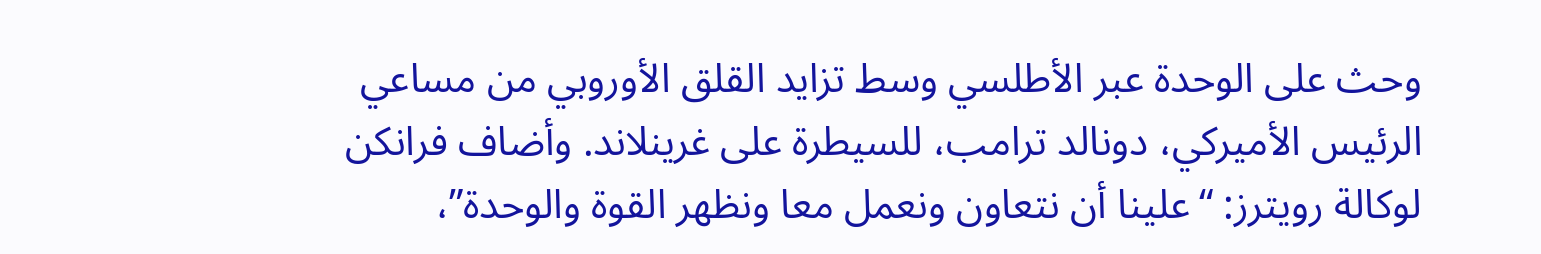وحث على الوحدة عبر الأطلسي وسط تزايد القلق الأوروبي من مساعي الرئيس الأميركي، دونالد ترامب، للسيطرة على غرينلاند. وأضاف فرانكن لوكالة رويترز: “علينا أن نتعاون ونعمل معا ونظهر القوة والوحدة”،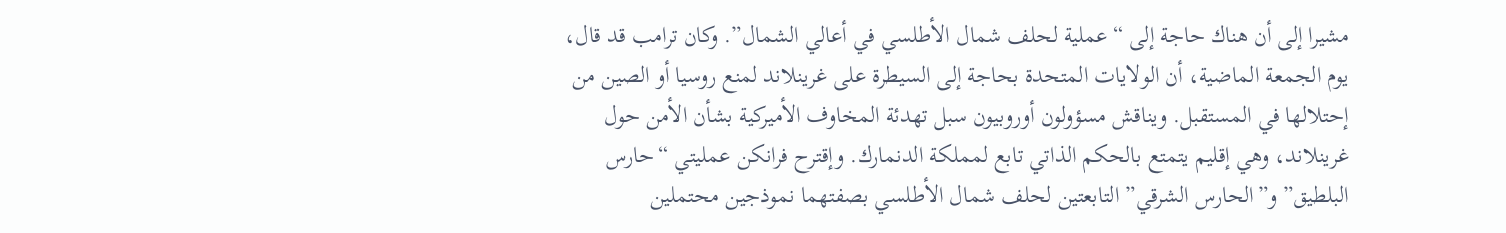مشيرا إلى أن هناك حاجة إلى “عملية لحلف شمال الأطلسي في أعالي الشمال”. وكان ترامب قد قال، يوم الجمعة الماضية، أن الولايات المتحدة بحاجة إلى السيطرة على غرينلاند لمنع روسيا أو الصين من إحتلالها في المستقبل. ويناقش مسؤولون أوروبيون سبل تهدئة المخاوف الأميركية بشأن الأمن حول غرينلاند، وهي إقليم يتمتع بالحكم الذاتي تابع لمملكة الدنمارك. وإقترح فرانكن عمليتي “حارس البلطيق” و”الحارس الشرقي” التابعتين لحلف شمال الأطلسي بصفتهما نموذجين محتملين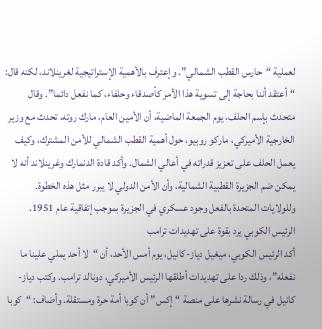لعملية “حارس القطب الشمالي”. وإعترف بالأهمية الإستراتيجية لغرينلاند، لكنه قال: “أعتقد أننا بحاجة إلى تسوية هذا الأمر كأصدقاء وحلفاء، كما نفعل دائما”. وقال متحدث بإسم الحلف، يوم الجمعة الماضية، أن الأمين العام، مارك روته، تحدث مع وزير الخارجية الأميركي، ماركو روبيو، حول أهمية القطب الشمالي للأمن المشترك، وكيف يعمل الحلف على تعزيز قدراته في أعالي الشمال. وأكد قادة الدنمارك وغرينلاند أنه لا يمكن ضم الجزيرة القطبية الشمالية، وأن الأمن الدولي لا يبرر مثل هذه الخطوة. وللولايات المتحدة بالفعل وجود عسكري في الجزيرة بموجب إتفاقية عام 1951.
الرئيس الكوبي يرد بقوة على تهديدات ترامب
أكد الرئيس الكوبي، ميغيل دياز-كانيل، يوم أمس الأحد، أن “لا أحد يملي علينا ما نفعله”، وذلك ردا على تهديدات أطلقها الرئيس الأميركي، دونالد ترامب. وكتب دياز-كانيل في رسالة نشرها على منصة “إكس” أن كوبا أمة حرة ومستقلة. وأضاف: “كوبا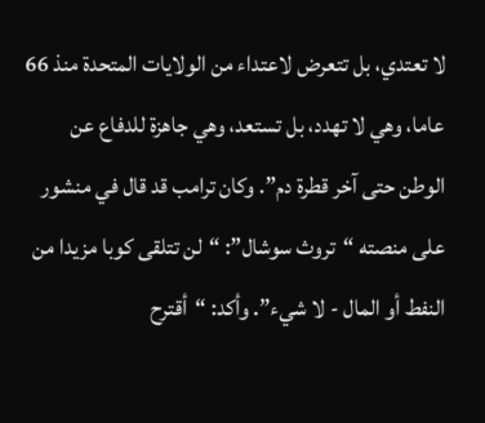لا تعتدي، بل تتعرض لاعتداء من الولايات المتحدة منذ 66 عاما، وهي لا تهدد، بل تستعد، وهي جاهزة للدفاع عن الوطن حتى آخر قطرة دم”. وكان ترامب قد قال في منشور على منصته “تروث سوشال”: “لن تتلقى كوبا مزيدا من النفط أو المال - لا شيء”. وأكد: “أقترح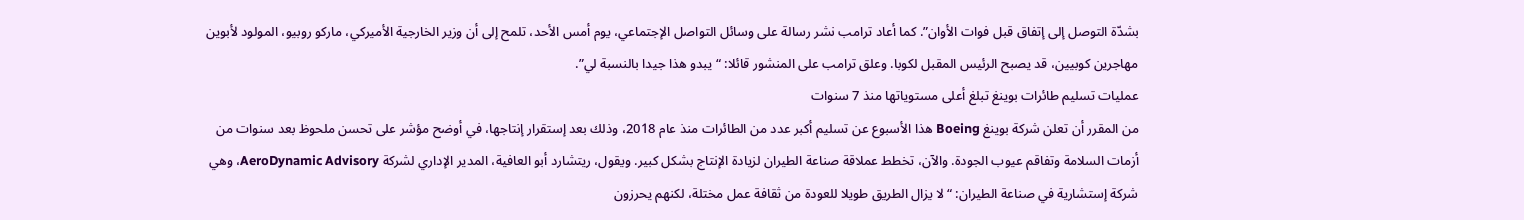بشدّة التوصل إلى إتفاق قبل فوات الأوان”. كما أعاد ترامب نشر رسالة على وسائل التواصل الإجتماعي، يوم أمس الأحد، تلمح إلى أن وزير الخارجية الأميركي، ماركو روبيو، المولود لأبوين مهاجرين كوبيين، قد يصبح الرئيس المقبل لكوبا. وعلق ترامب على المنشور قائلا: “يبدو هذا جيدا بالنسبة لي”.
عمليات تسليم طائرات بوينغ تبلغ أعلى مستوياتها منذ 7 سنوات
من المقرر أن تعلن شركة بوينغ Boeing هذا الأسبوع عن تسليم أكبر عدد من الطائرات منذ عام 2018، وذلك بعد إستقرار إنتاجها، في أوضح مؤشر على تحسن ملحوظ بعد سنوات من أزمات السلامة وتفاقم عيوب الجودة. والآن، تخطط عملاقة صناعة الطيران لزيادة الإنتاج بشكل كبير. ويقول، ريتشارد أبو العافية، المدير الإداري لشركة AeroDynamic Advisory، وهي شركة إستشارية في صناعة الطيران: “لا يزال الطريق طويلا للعودة من ثقافة عمل مختلة، لكنهم يحرزون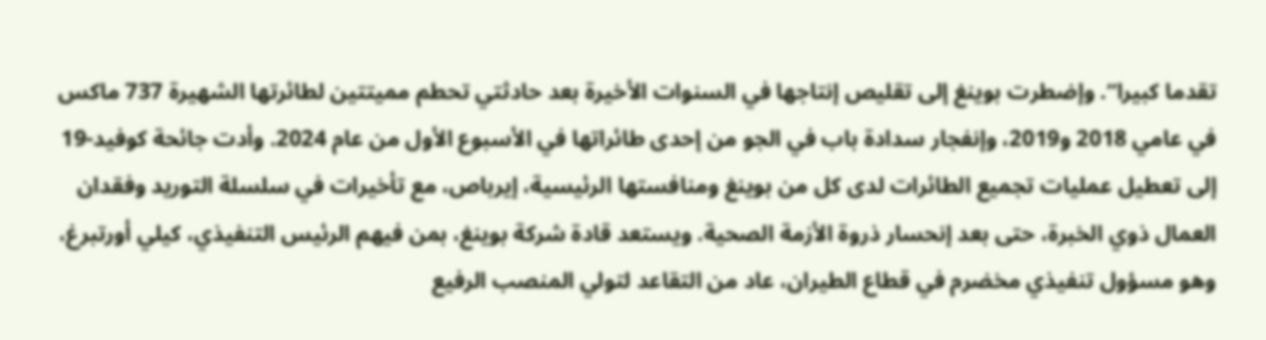تقدما كبيرا”. وإضطرت بوينغ إلى تقليص إنتاجها في السنوات الأخيرة بعد حادثتي تحطم مميتتين لطائرتها الشهيرة 737 ماكس في عامي 2018 و2019، وإنفجار سدادة باب في الجو من إحدى طائراتها في الأسبوع الأول من عام 2024. وأدت جائحة كوفيد-19 إلى تعطيل عمليات تجميع الطائرات لدى كل من بوينغ ومنافستها الرئيسية، إيرباص، مع تأخيرات في سلسلة التوريد وفقدان العمال ذوي الخبرة، حتى بعد إنحسار ذروة الأزمة الصحية. ويستعد قادة شركة بوينغ، بمن فيهم الرئيس التنفيذي، كيلي أورتبرغ، وهو مسؤول تنفيذي مخضرم في قطاع الطيران، عاد من التقاعد لتولي المنصب الرفيع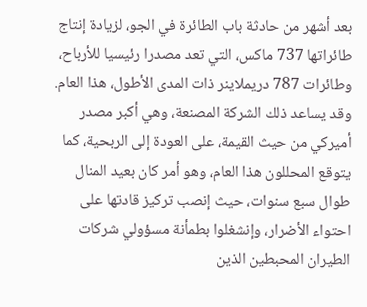بعد أشهر من حادثة باب الطائرة في الجو، لزيادة إنتاج طائراتها 737 ماكس، التي تعد مصدرا رئيسيا للأرباح، وطائرات 787 دريملاينر ذات المدى الأطول، هذا العام. وقد يساعد ذلك الشركة المصنعة، وهي أكبر مصدر أميركي من حيث القيمة، على العودة إلى الربحية، كما يتوقع المحللون هذا العام، وهو أمر كان بعيد المنال طوال سبع سنوات، حيث إنصب تركيز قادتها على احتواء الأضرار، وإنشغلوا بطمأنة مسؤولي شركات الطيران المحبطين الذين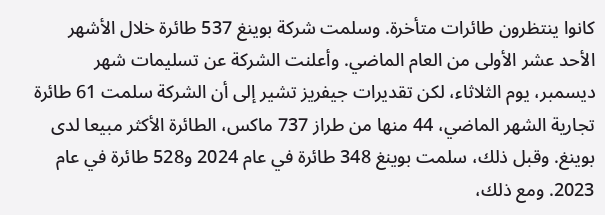كانوا ينتظرون طائرات متأخرة. وسلمت شركة بوينغ 537 طائرة خلال الأشهر الأحد عشر الأولى من العام الماضي. وأعلنت الشركة عن تسليمات شهر ديسمبر، يوم الثلاثاء، لكن تقديرات جيفريز تشير إلى أن الشركة سلمت 61 طائرة تجارية الشهر الماضي، 44 منها من طراز 737 ماكس، الطائرة الأكثر مبيعا لدى بوينغ. وقبل ذلك، سلمت بوينغ 348 طائرة في عام 2024 و528 طائرة في عام 2023. ومع ذلك،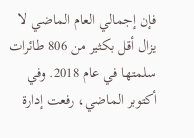فإن إجمالي العام الماضي لا يزال أقل بكثير من 806 طائرات سلمتها في عام 2018. وفي أكتوبر الماضي، رفعت إدارة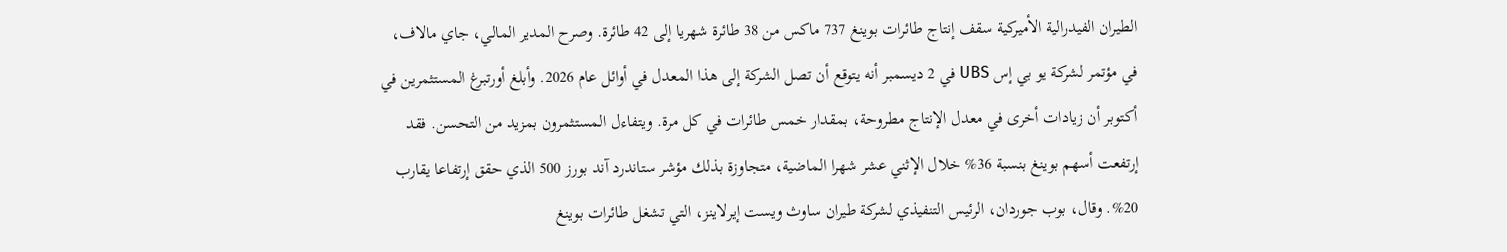الطيران الفيدرالية الأميركية سقف إنتاج طائرات بوينغ 737 ماكس من 38 طائرة شهريا إلى 42 طائرة. وصرح المدير المالي، جاي مالاف، في مؤتمر لشركة يو بي إس UBS في 2 ديسمبر أنه يتوقع أن تصل الشركة إلى هذا المعدل في أوائل عام 2026. وأبلغ أورتبرغ المستثمرين في أكتوبر أن زيادات أخرى في معدل الإنتاج مطروحة، بمقدار خمس طائرات في كل مرة. ويتفاءل المستثمرون بمزيد من التحسن. فقد إرتفعت أسهم بوينغ بنسبة 36% خلال الإثني عشر شهرا الماضية، متجاوزة بذلك مؤشر ستاندرد آند بورز 500 الذي حقق إرتفاعا يقارب 20%. وقال، بوب جوردان، الرئيس التنفيذي لشركة طيران ساوث ويست إيرلاينز، التي تشغل طائرات بوينغ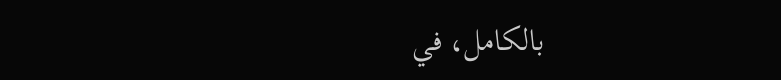بالكامل، في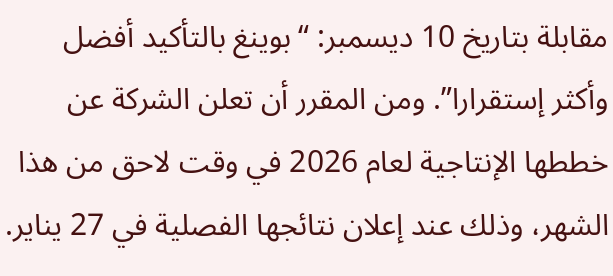مقابلة بتاريخ 10 ديسمبر: “بوينغ بالتأكيد أفضل وأكثر إستقرارا”. ومن المقرر أن تعلن الشركة عن خططها الإنتاجية لعام 2026 في وقت لاحق من هذا الشهر، وذلك عند إعلان نتائجها الفصلية في 27 يناير.